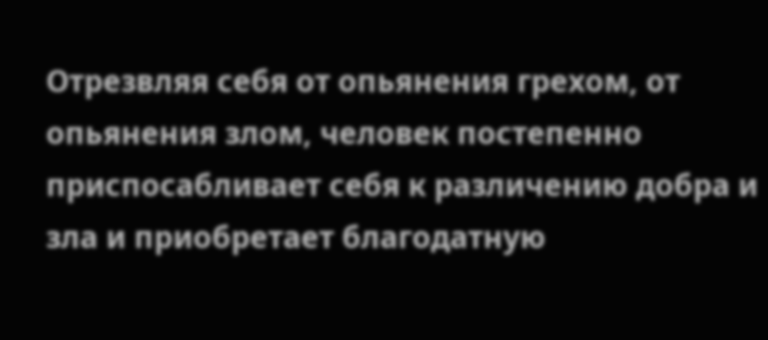Отрезвляя себя от опьянения грехом, от опьянения злом, человек постепенно приспосабливает себя к различению добра и зла и приобретает благодатную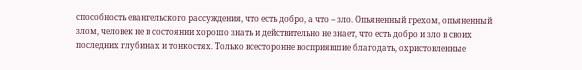способность евангельского рассуждения, что есть добро, а что – зло. Опьяненный грехом, опьяненный злом, человек не в состоянии хорошо знать и действительно не знает, что есть добро и зло в своих последних глубинах и тонкостях. Только всесторонне восприявшие благодать, охристовленные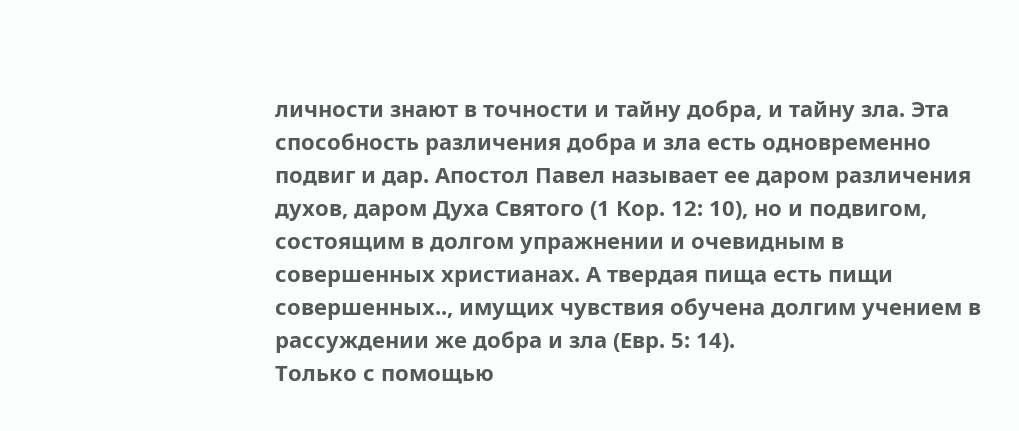личности знают в точности и тайну добра, и тайну зла. Эта способность различения добра и зла есть одновременно подвиг и дар. Апостол Павел называет ее даром различения духов, даром Духа Святого (1 Кор. 12: 10), но и подвигом, состоящим в долгом упражнении и очевидным в совершенных христианах. А твердая пища есть пищи совершенных.., имущих чувствия обучена долгим учением в рассуждении же добра и зла (Евр. 5: 14).
Только с помощью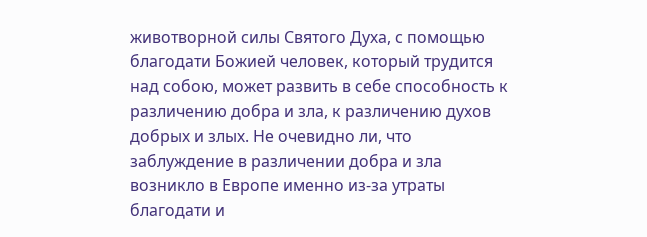животворной силы Святого Духа, с помощью благодати Божией человек, который трудится над собою, может развить в себе способность к различению добра и зла, к различению духов добрых и злых. Не очевидно ли, что заблуждение в различении добра и зла возникло в Европе именно из-за утраты благодати и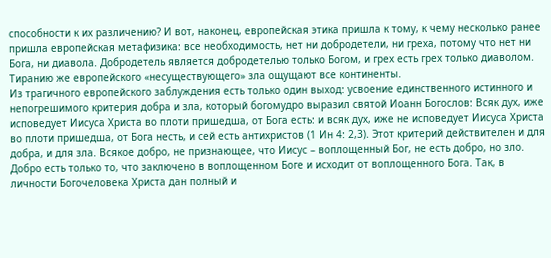способности к их различению? И вот, наконец, европейская этика пришла к тому, к чему несколько ранее пришла европейская метафизика: все необходимость, нет ни добродетели, ни греха, потому что нет ни Бога, ни диавола. Добродетель является добродетелью только Богом, и грех есть грех только диаволом. Тиранию же европейского «несуществующего» зла ощущают все континенты.
Из трагичного европейского заблуждения есть только один выход: усвоение единственного истинного и непогрешимого критерия добра и зла, который богомудро выразил святой Иоанн Богослов: Всяк дух, иже исповедует Иисуса Христа во плоти пришедша, от Бога есть: и всяк дух, иже не исповедует Иисуса Христа во плоти пришедша, от Бога несть, и сей есть антихристов (1 Ин 4: 2,3). Этот критерий действителен и для добра, и для зла. Всякое добро, не признающее, что Иисус – воплощенный Бог, не есть добро, но зло. Добро есть только то, что заключено в воплощенном Боге и исходит от воплощенного Бога. Так, в личности Богочеловека Христа дан полный и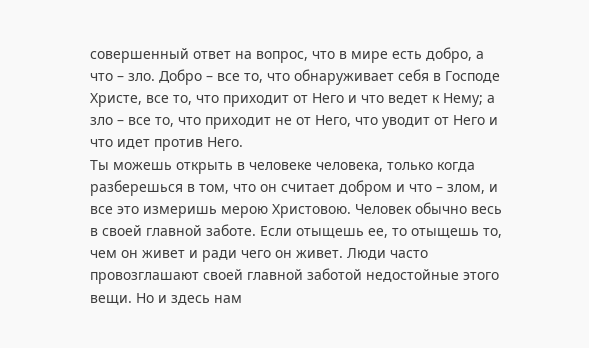совершенный ответ на вопрос, что в мире есть добро, а что – зло. Добро – все то, что обнаруживает себя в Господе Христе, все то, что приходит от Него и что ведет к Нему; а зло – все то, что приходит не от Него, что уводит от Него и что идет против Него.
Ты можешь открыть в человеке человека, только когда разберешься в том, что он считает добром и что – злом, и все это измеришь мерою Христовою. Человек обычно весь в своей главной заботе. Если отыщешь ее, то отыщешь то, чем он живет и ради чего он живет. Люди часто провозглашают своей главной заботой недостойные этого вещи. Но и здесь нам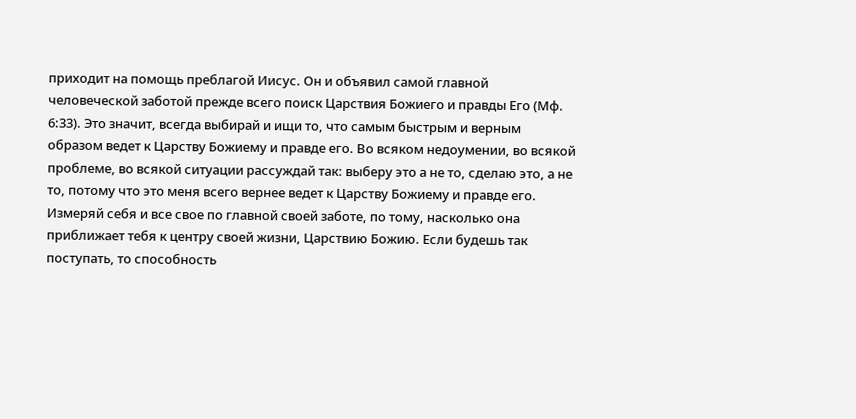приходит на помощь преблагой Иисус. Он и объявил самой главной человеческой заботой прежде всего поиск Царствия Божиего и правды Его (Мф. 6:33). Это значит, всегда выбирай и ищи то, что самым быстрым и верным образом ведет к Царству Божиему и правде его. Во всяком недоумении, во всякой проблеме, во всякой ситуации рассуждай так: выберу это а не то, сделаю это, а не то, потому что это меня всего вернее ведет к Царству Божиему и правде его. Измеряй себя и все свое по главной своей заботе, по тому, насколько она приближает тебя к центру своей жизни, Царствию Божию. Если будешь так поступать, то способность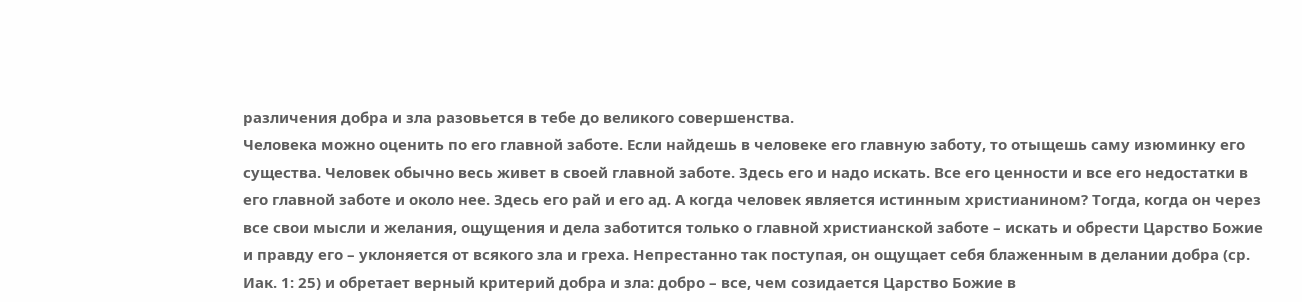различения добра и зла разовьется в тебе до великого совершенства.
Человека можно оценить по его главной заботе. Если найдешь в человеке его главную заботу, то отыщешь саму изюминку его существа. Человек обычно весь живет в своей главной заботе. Здесь его и надо искать. Все его ценности и все его недостатки в его главной заботе и около нее. Здесь его рай и его ад. А когда человек является истинным христианином? Тогда, когда он через все свои мысли и желания, ощущения и дела заботится только о главной христианской заботе – искать и обрести Царство Божие и правду его – уклоняется от всякого зла и греха. Непрестанно так поступая, он ощущает себя блаженным в делании добра (ср. Иак. 1: 25) и обретает верный критерий добра и зла: добро – все, чем созидается Царство Божие в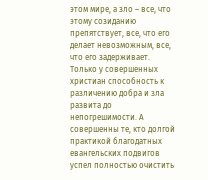этом мире, а зло – все, что этому созиданию препятствует, все, что его делает невозможным, все, что его задерживает.
Только у совершенных христиан способность к различению добра и зла развита до непогрешимости. А совершенны те, кто долгой практикой благодатных евангельских подвигов успел полностью очистить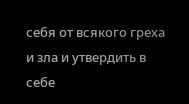себя от всякого греха и зла и утвердить в себе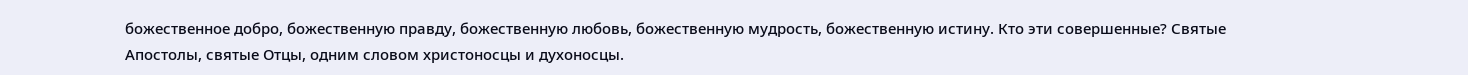божественное добро, божественную правду, божественную любовь, божественную мудрость, божественную истину. Кто эти совершенные? Святые Апостолы, святые Отцы, одним словом христоносцы и духоносцы.